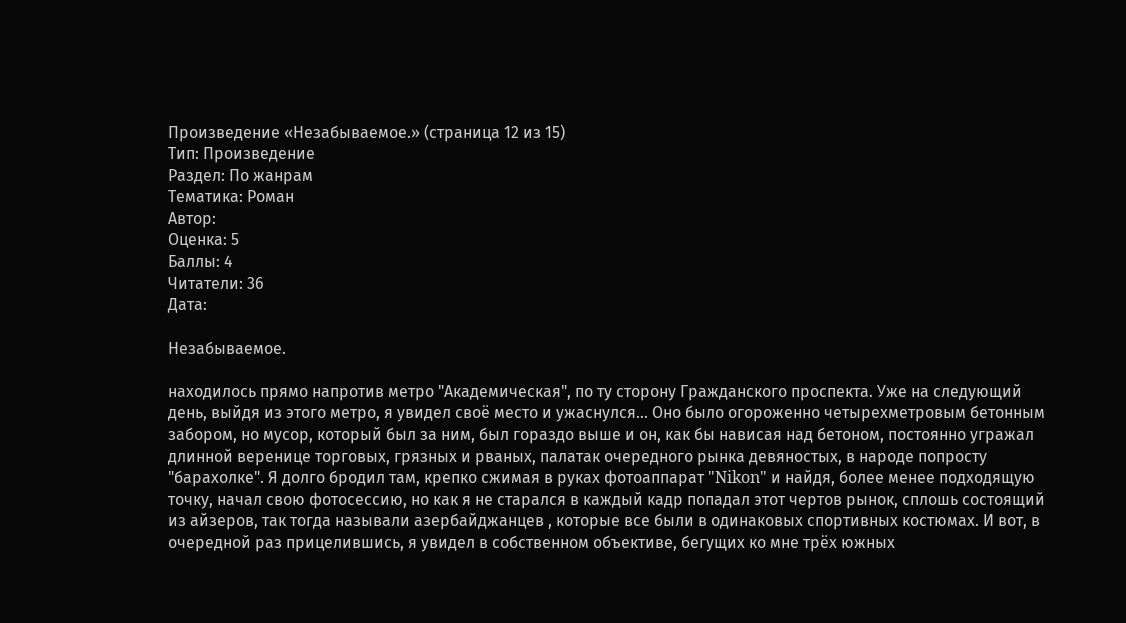Произведение «Незабываемое.» (страница 12 из 15)
Тип: Произведение
Раздел: По жанрам
Тематика: Роман
Автор:
Оценка: 5
Баллы: 4
Читатели: 36
Дата:

Незабываемое.

находилось прямо напротив метро "Академическая", по ту сторону Гражданского проспекта. Уже на следующий день, выйдя из этого метро, я увидел своё место и ужаснулся... Оно было огороженно четырехметровым бетонным забором, но мусор, который был за ним, был гораздо выше и он, как бы нависая над бетоном, постоянно угражал длинной веренице торговых, грязных и рваных, палатак очередного рынка девяностых, в народе попросту "барахолке". Я долго бродил там, крепко сжимая в руках фотоаппарат "Nikon" и найдя, более менее подходящую точку, начал свою фотосессию, но как я не старался в каждый кадр попадал этот чертов рынок, сплошь состоящий из айзеров, так тогда называли азербайджанцев , которые все были в одинаковых спортивных костюмах. И вот, в очередной раз прицелившись, я увидел в собственном объективе, бегущих ко мне трёх южных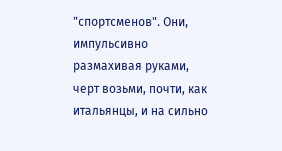"спортсменов". Они, импульсивно размахивая руками, черт возьми, почти, как итальянцы, и на сильно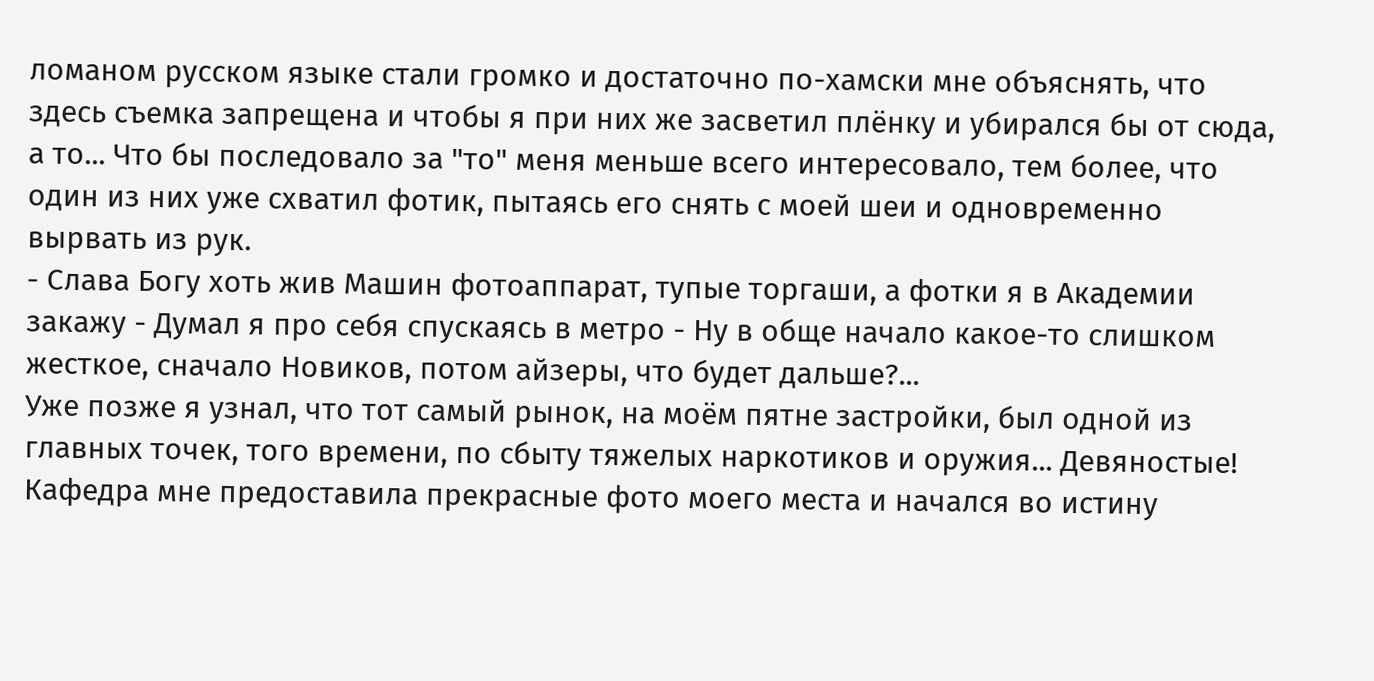ломаном русском языке стали громко и достаточно по-хамски мне объяснять, что здесь съемка запрещена и чтобы я при них же засветил плёнку и убирался бы от сюда, а то... Что бы последовало за "то" меня меньше всего интересовало, тем более, что один из них уже схватил фотик, пытаясь его снять с моей шеи и одновременно вырвать из рук.
- Слава Богу хоть жив Машин фотоаппарат, тупые торгаши, а фотки я в Академии закажу - Думал я про себя спускаясь в метро - Ну в обще начало какое-то слишком жесткое, сначало Новиков, потом айзеры, что будет дальше?...
Уже позже я узнал, что тот самый рынок, на моём пятне застройки, был одной из главных точек, того времени, по сбыту тяжелых наркотиков и оружия... Девяностые!
Кафедра мне предоставила прекрасные фото моего места и начался во истину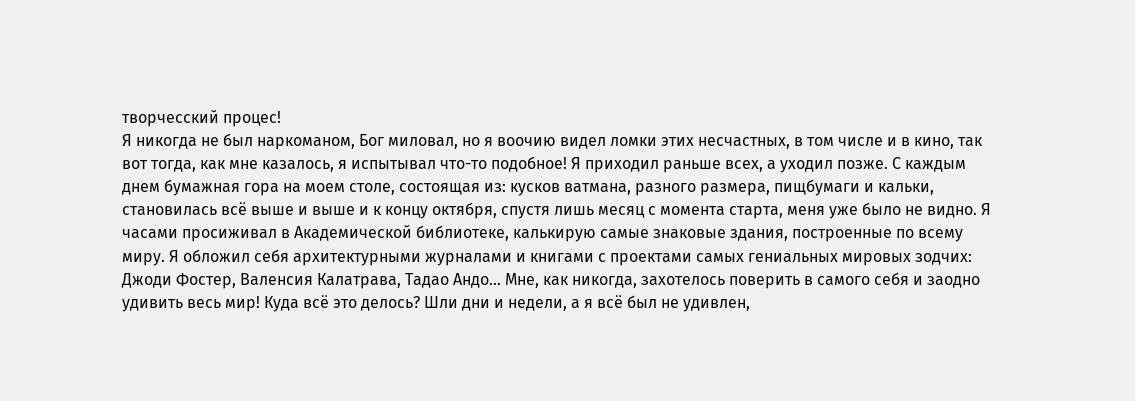творчесский процес!
Я никогда не был наркоманом, Бог миловал, но я воочию видел ломки этих несчастных, в том числе и в кино, так вот тогда, как мне казалось, я испытывал что-то подобное! Я приходил раньше всех, а уходил позже. С каждым днем бумажная гора на моем столе, состоящая из: кусков ватмана, разного размера, пищбумаги и кальки, становилась всё выше и выше и к концу октября, спустя лишь месяц с момента старта, меня уже было не видно. Я часами просиживал в Академической библиотеке, калькирую самые знаковые здания, построенные по всему миру. Я обложил себя архитектурными журналами и книгами с проектами самых гениальных мировых зодчих: Джоди Фостер, Валенсия Калатрава, Тадао Андо... Мне, как никогда, захотелось поверить в самого себя и заодно удивить весь мир! Куда всё это делось? Шли дни и недели, а я всё был не удивлен,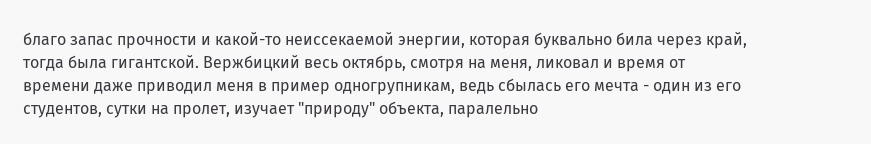благо запас прочности и какой-то неиссекаемой энергии, которая буквально била через край, тогда была гигантской. Вержбицкий весь октябрь, смотря на меня, ликовал и время от времени даже приводил меня в пример одногрупникам, ведь сбылась его мечта - один из его студентов, сутки на пролет, изучает "природу" объекта, паралельно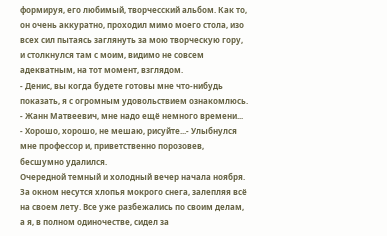формируя, его любимый, творчесский альбом. Как то, он очень аккуратно, проходил мимо моего стола, изо всех сил пытаясь заглянуть за мою творческую гору, и столкнулся там с моим, видимо не совсем адекватным, на тот момент, взглядом.
- Денис, вы когда будете готовы мне что-нибудь показать, я с огромным удовольствием ознакомлюсь.
- Жанн Матвеевич, мне надо ещё немного времени...
- Хорошо, хорошо, не мешаю, рисуйте...- Улыбнулся мне профессор и, приветственно порозовев, бесшумно удалился.
Очередной темный и холодный вечер начала ноября. За окном несутся хлопья мокрого снега, залепляя всё на своем лету. Все уже разбежались по своим делам, а я, в полном одиночестве, сидел за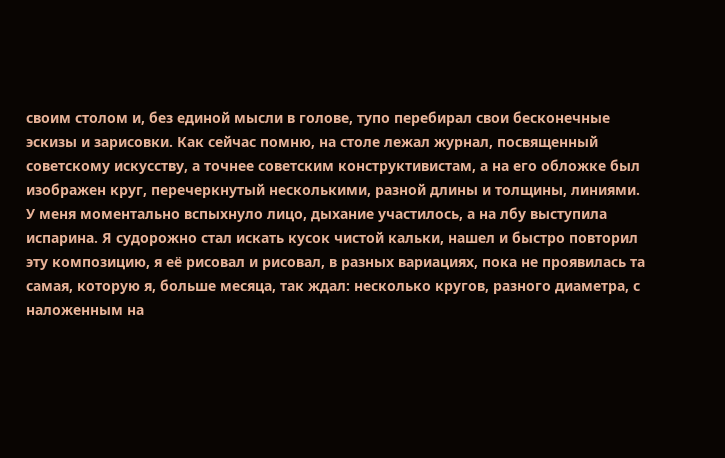своим столом и, без единой мысли в голове, тупо перебирал свои бесконечные эскизы и зарисовки. Как сейчас помню, на столе лежал журнал, посвященный советскому искусству, а точнее советским конструктивистам, а на его обложке был изображен круг, перечеркнутый несколькими, разной длины и толщины, линиями. У меня моментально вспыхнуло лицо, дыхание участилось, а на лбу выступила испарина. Я судорожно стал искать кусок чистой кальки, нашел и быстро повторил эту композицию, я её рисовал и рисовал, в разных вариациях, пока не проявилась та самая, которую я, больше месяца, так ждал: несколько кругов, разного диаметра, с наложенным на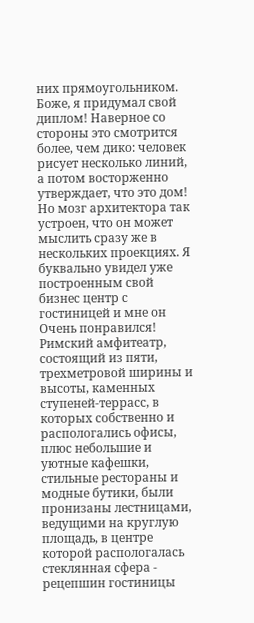них прямоугольником. Боже, я придумал свой диплом! Наверное со стороны это смотрится более, чем дико: человек рисует несколько линий, а потом восторженно утверждает, что это дом! Но мозг архитектора так устроен, что он может мыслить сразу же в нескольких проекциях. Я буквально увидел уже построенным свой бизнес центр с гостиницей и мне он Очень понравился!
Римский амфитеатр, состоящий из пяти, трехметровой ширины и высоты, каменных ступеней-террасс, в которых собственно и распологались офисы, плюс небольшие и уютные кафешки, стильные рестораны и модные бутики, были пронизаны лестницами, ведущими на круглую площадь, в центре которой распологалась стеклянная сфера - рецепшин гостиницы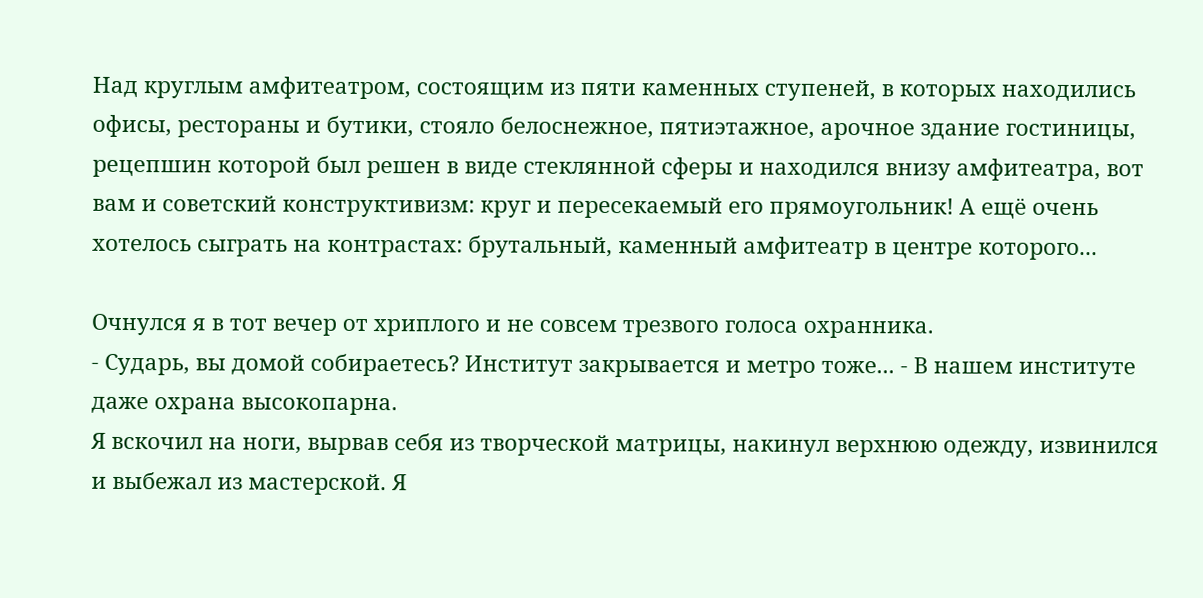Над круглым амфитеатром, состоящим из пяти каменных ступеней, в которых находились офисы, рестораны и бутики, стояло белоснежное, пятиэтажное, арочное здание гостиницы, рецепшин которой был решен в виде стеклянной сферы и находился внизу амфитеатра, вот вам и советский конструктивизм: круг и пересекаемый его прямоугольник! А ещё очень хотелось сыграть на контрастах: брутальный, каменный амфитеатр в центре которого...

Очнулся я в тот вечер от хриплого и не совсем трезвого голоса охранника.
- Сударь, вы домой собираетесь? Институт закрывается и метро тоже... - В нашем институте даже охрана высокопарна.
Я вскочил на ноги, вырвав себя из творческой матрицы, накинул верхнюю одежду, извинился и выбежал из мастерской. Я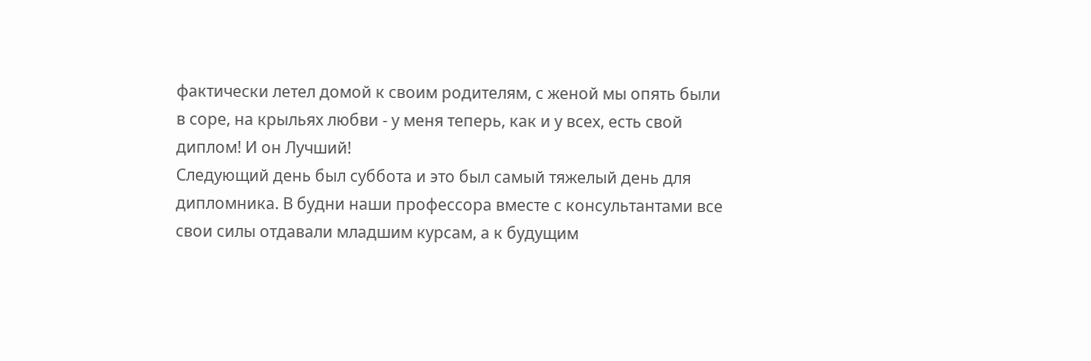фактически летел домой к своим родителям, с женой мы опять были в соре, на крыльях любви - у меня теперь, как и у всех, есть свой диплом! И он Лучший!
Следующий день был суббота и это был самый тяжелый день для дипломника. В будни наши профессора вместе с консультантами все свои силы отдавали младшим курсам, а к будущим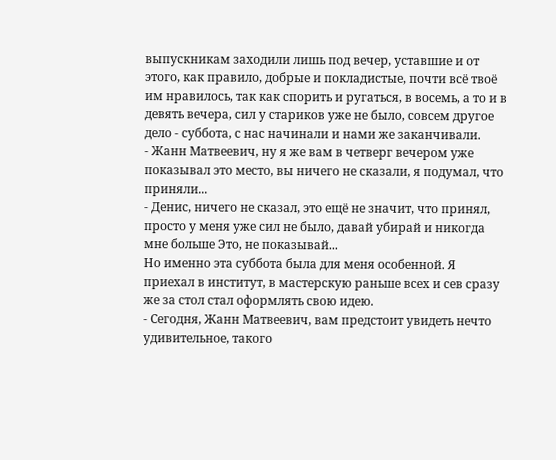выпускникам заходили лишь под вечер, уставшие и от этого, как правило, добрые и покладистые, почти всё твоё им нравилось, так как спорить и ругаться, в восемь, а то и в девять вечера, сил у стариков уже не было, совсем другое дело - суббота, с нас начинали и нами же заканчивали.
- Жанн Матвеевич, ну я же вам в четверг вечером уже показывал это место, вы ничего не сказали, я подумал, что приняли...
- Денис, ничего не сказал, это ещё не значит, что принял, просто у меня уже сил не было, давай убирай и никогда мне больше Это, не показывай...
Но именно эта суббота была для меня особенной. Я приехал в институт, в мастерскую раньше всех и сев сразу же за стол стал оформлять свою идею.
- Сегодня, Жанн Матвеевич, вам предстоит увидеть нечто удивительное, такого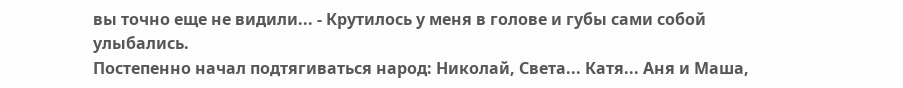вы точно еще не видили... - Крутилось у меня в голове и губы сами собой улыбались.
Постепенно начал подтягиваться народ: Николай, Света... Катя... Аня и Маша,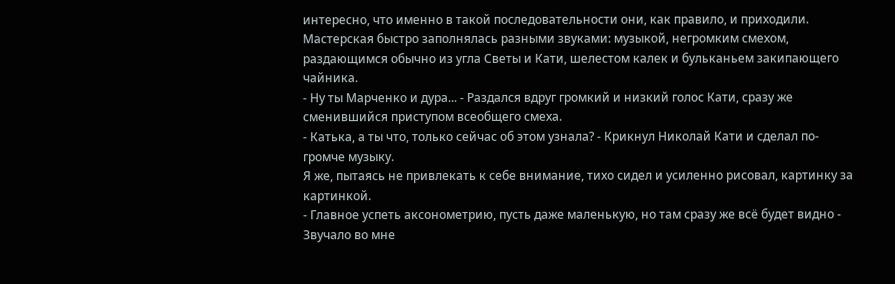интересно, что именно в такой последовательности они, как правило, и приходили. Мастерская быстро заполнялась разными звуками: музыкой, негромким смехом, раздающимся обычно из угла Светы и Кати, шелестом калек и бульканьем закипающего чайника.
- Ну ты Марченко и дура... - Раздался вдруг громкий и низкий голос Кати, сразу же сменившийся приступом всеобщего смеха.
- Катька, а ты что, только сейчас об этом узнала? - Крикнул Николай Кати и сделал по-громче музыку.
Я же, пытаясь не привлекать к себе внимание, тихо сидел и усиленно рисовал, картинку за картинкой.
- Главное успеть аксонометрию, пусть даже маленькую, но там сразу же всё будет видно - Звучало во мне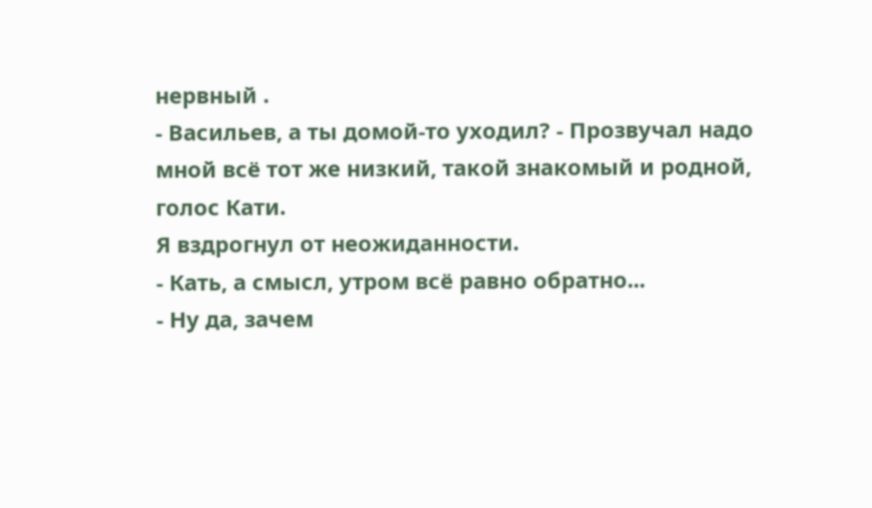нервный .
- Васильев, а ты домой-то уходил? - Прозвучал надо мной всё тот же низкий, такой знакомый и родной, голос Кати.
Я вздрогнул от неожиданности.
- Кать, а смысл, утром всё равно обратно...
- Ну да, зачем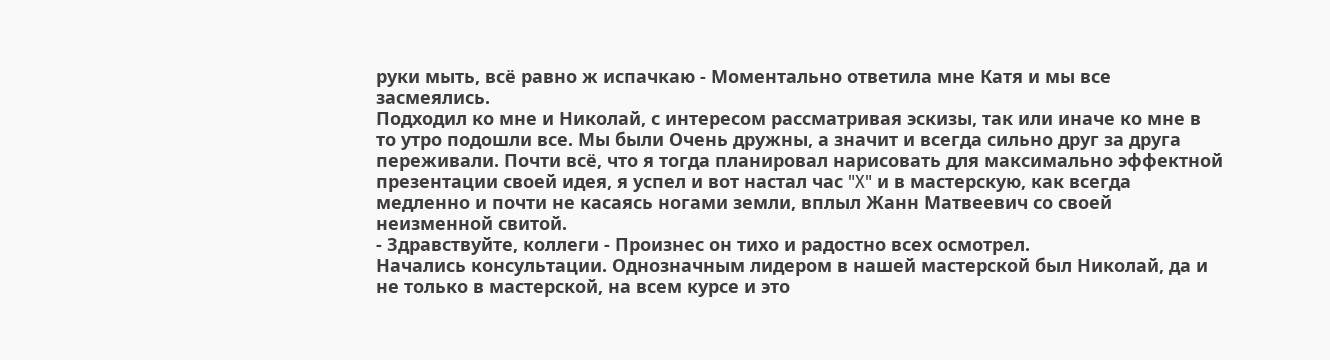руки мыть, всё равно ж испачкаю - Моментально ответила мне Катя и мы все засмеялись.
Подходил ко мне и Николай, с интересом рассматривая эскизы, так или иначе ко мне в то утро подошли все. Мы были Очень дружны, а значит и всегда сильно друг за друга переживали. Почти всё, что я тогда планировал нарисовать для максимально эффектной презентации своей идея, я успел и вот настал час "X" и в мастерскую, как всегда медленно и почти не касаясь ногами земли, вплыл Жанн Матвеевич со своей неизменной свитой.
- Здравствуйте, коллеги - Произнес он тихо и радостно всех осмотрел.
Начались консультации. Однозначным лидером в нашей мастерской был Николай, да и не только в мастерской, на всем курсе и это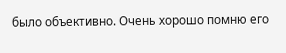было объективно. Очень хорошо помню его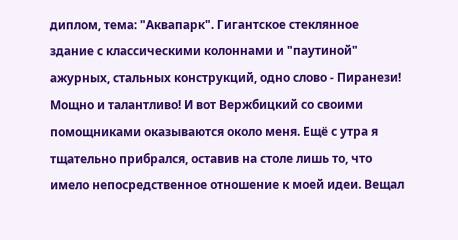диплом, тема: "Аквапарк". Гигантское стеклянное здание с классическими колоннами и "паутиной" ажурных, стальных конструкций, одно слово - Пиранези! Мощно и талантливо! И вот Вержбицкий со своими помощниками оказываются около меня. Ещё с утра я тщательно прибрался, оставив на столе лишь то, что имело непосредственное отношение к моей идеи. Вещал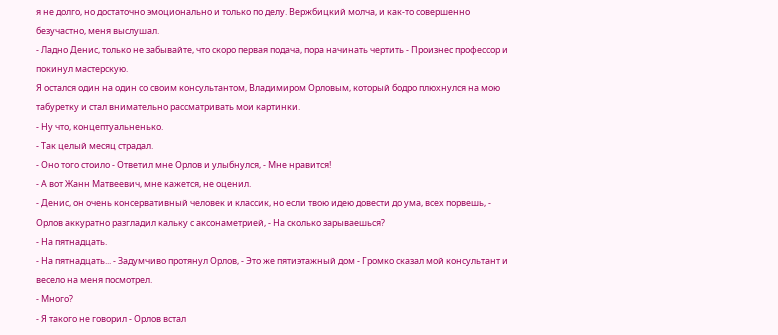я не долго, но достаточно эмоционально и только по делу. Вержбицкий молча, и как-то совершенно безучастно, меня выслушал.
- Ладно Денис, только не забывайте, что скоро первая подача, пора начинать чертить - Произнес профессор и покинул мастерскую.
Я остался один на один со своим консультантом, Владимиром Орловым, который бодро плюхнулся на мою табуретку и стал внимательно рассматривать мои картинки.
- Ну что, концептуальненько.
- Так целый месяц страдал.
- Оно того стоило - Ответил мне Орлов и улыбнулся, - Мне нравится!
- А вот Жанн Матвеевич, мне кажется, не оценил.
- Денис, он очень консервативный человек и классик, но если твою идею довести до ума, всех порвешь, - Орлов аккуратно разгладил кальку с аксонаметрией, - На сколько зарываешься?
- На пятнадцать.
- На пятнадцать... - Задумчиво протянул Орлов, - Это же пятиэтажный дом - Громко сказал мой консультант и весело на меня посмотрел.
- Много?
- Я такого не говорил - Орлов встал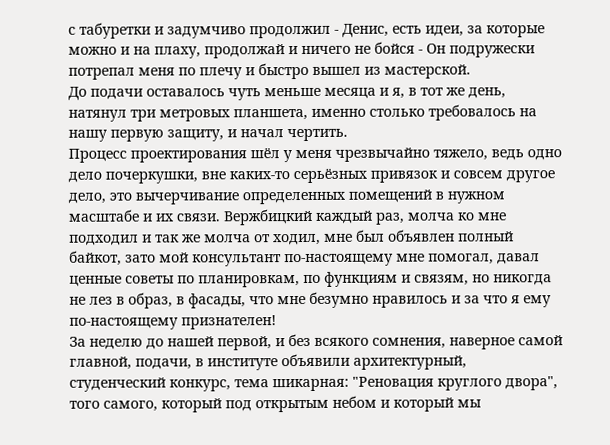с табуретки и задумчиво продолжил - Денис, есть идеи, за которые можно и на плаху, продолжай и ничего не бойся - Он подружески потрепал меня по плечу и быстро вышел из мастерской.
До подачи оставалось чуть меньше месяца и я, в тот же день, натянул три метровых планшета, именно столько требовалось на нашу первую защиту, и начал чертить.
Процесс проектирования шёл у меня чрезвычайно тяжело, ведь одно дело почеркушки, вне каких-то серьёзных привязок и совсем другое дело, это вычерчивание определенных помещений в нужном масштабе и их связи. Вержбицкий каждый раз, молча ко мне подходил и так же молча от ходил, мне был объявлен полный байкот, зато мой консультант по-настоящему мне помогал, давал ценные советы по планировкам, по функциям и связям, но никогда не лез в образ, в фасады, что мне безумно нравилось и за что я ему по-настоящему признателен!
За неделю до нашей первой, и без всякого сомнения, наверное самой главной, подачи, в институте объявили архитектурный, студенческий конкурс, тема шикарная: "Реновация круглого двора", того самого, который под открытым небом и который мы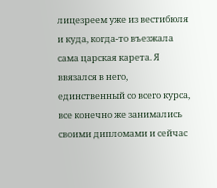лицезреем уже из вестибюля и куда, когда-то въезжала сама царская карета. Я ввязался в него, единственный со всего курса, все конечно же занимались своими дипломами и сейчас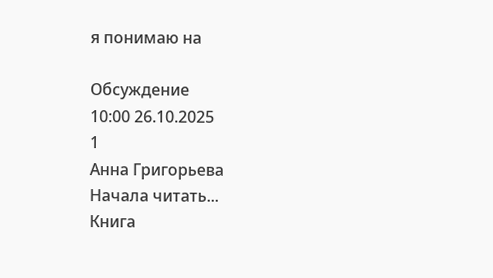я понимаю на

Обсуждение
10:00 26.10.2025
1
Анна Григорьева
Начала читать...
Книга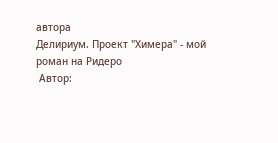автора
Делириум. Проект "Химера" - мой роман на Ридеро
 Автор: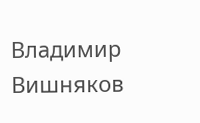Владимир Вишняков